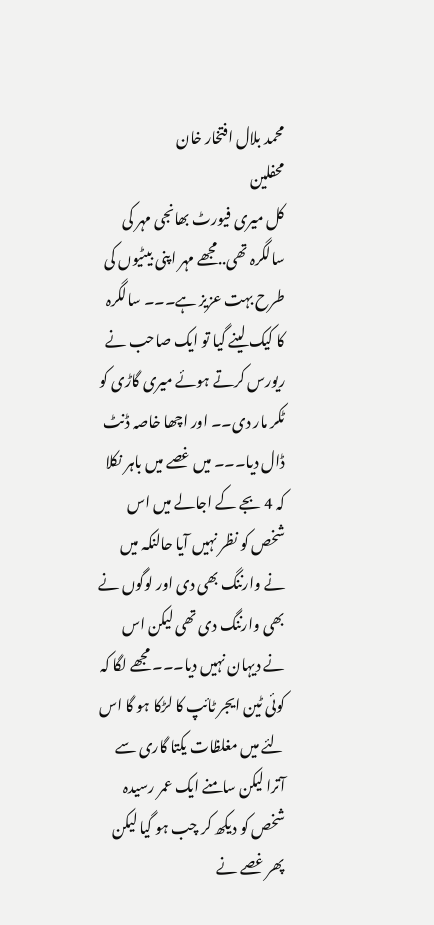محمد بلال افتخار خان
محفلین
کل میری فیورٹ بھانجی مہر کی سالگرہ تھی..مجھے مہر اپنی بیٹیوں کی طرح بہت عزیز ہے۔۔۔ سالگرہ کا کیک لینے گیا تو ایک صاحب نے ریورس کرتے ہوئے میری گاڑی کو ٹکر مار دی۔۔ اور اچھا خاصہ ڈنٹ ڈال دیا۔۔۔ میں غصے میں باہر نکلا کہ 4 بجے کے اجالے میں اس شخص کو نظر نہیں آیا حالنکہ میں نے وارننگ بھی دی اور لوگوں نے بھی وارننگ دی تھی لیکن اس نے دیہان نہیں دیا۔۔۔ مجھے لگا کہ کوئی ٹین ایجر ٹائپ کا لڑکا ہو گا اس لئے میں مغلظات یکتا گاری سے آترا لیکن سامنے ایک عمر رسیدہ شخص کو دیکھ کر چب ہو گیا لیکن پھر غصے نے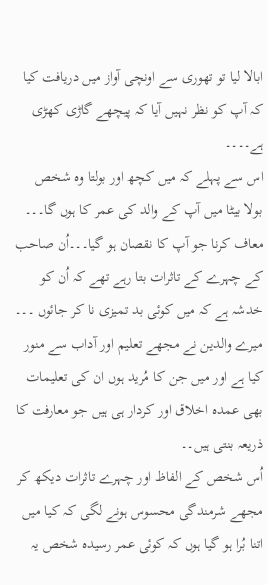ابالا لیا تو تھوری سے اونچی آواز میں دریافت کیا کہ آپ کو نظر نہیں آیا کہ پیچھے گاڑی کھڑی ہے۔۔۔۔
اس سے پہلے کہ میں کچھ اور بولتا وہ شخص بولا بیٹا میں آپ کے والد کی عمر کا ہوں گا۔۔۔ معاف کرنا جو آپ کا نقصان ہو گیا۔۔۔اُن صاحب کے چہرے کے تاثرات بتا رہے تھے کہ اُن کو خدشہ ہے کہ میں کوئی بد تمیزی نا کر جائوں ۔۔۔
میرے والدین نے مجھے تعلیم اور آداب سے منور کیا ہے اور میں جن کا مُرید ہوں ان کی تعلیمات بھی عمدہ اخلاق اور کردار ہی ہیں جو معارفت کا ذریعہ بنتی ہیں۔۔
اُس شخص کے الفاظ اور چہرے تاثرات دیکھ کر مجھے شرمندگی محسوس ہونے لگی کہ کیا میں اتنا بُرا ہو گیا ہوں کہ کوئی عمر رسیدہ شخص یہ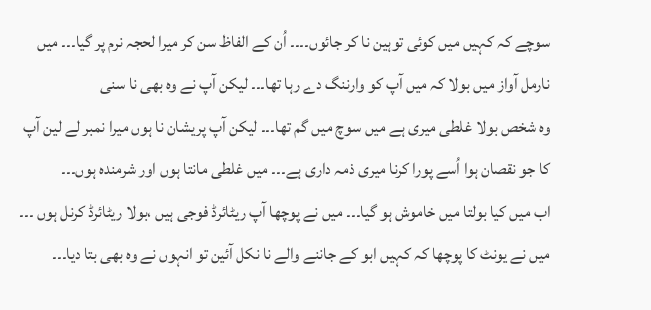سوچے کہ کہیں میں کوئی توہین نا کر جائوں۔۔۔۔ اُن کے الفاظ سن کر میرا لحجہ نرم پر گیا۔۔۔ میں نارمل آواز میں بولا کہ میں آپ کو وارننگ دے رہا تھا۔۔۔ لیکن آپ نے وہ بھی نا سنی
وہ شخص بولا غلطی میری ہے میں سوچ میں گم تھا۔۔۔ لیکن آپ پریشان نا ہوں میرا نمبر لے لین آپ کا جو نقصان ہوا اُسے پورا کرنا میری ذمہ داری ہے۔۔۔ میں غلطی مانتا ہوں اور شرمندہ ہوں۔۔۔
اب میں کیا بولتا میں خاموش ہو گیا۔۔۔ میں نے پوچھا آپ ریٹائرڈ فوجی ہیں ،بولا ریٹائرڈ کرنل ہوں ۔۔۔ میں نے یونٹ کا پوچھا کہ کہیں ابو کے جاننے والے نا نکل آئین تو انہوں نے وہ بھی بتا دیا۔۔۔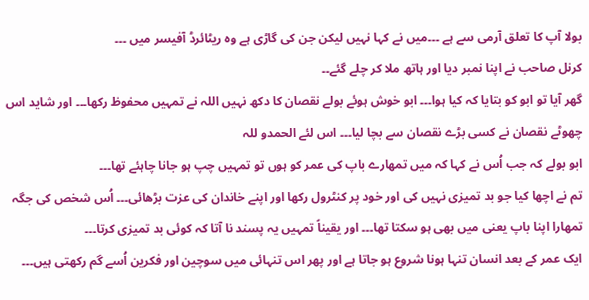بولا آپ کا تعلق آرمی سے ہے ۔۔۔میں نے کہا نہیں لیکن جن کی گاڑی ہے وہ ریٹائرڈ آفیسر میں ۔۔۔
کرنل صاحب نے اپنا نمبر دیا اور ہاتھ ملا کر چلے گئے۔۔
گھر آیا تو ابو کو بتایا کہ کیا ہوا۔۔۔ ابو خوش ہوئے بولے نقصان کا دکھ نہیں اللہ نے تمہیں محفوظ رکھا۔۔۔ اور شاید اس چھوٹے نقصان نے کسی بڑے نقصان سے بچا لیا۔۔۔ اس لئے الحمدو للہ
ابو بولے کہ جب اُس نے کہا کہ میں تمھارے باپ کی عمر کو ہوں تو تمہیں چپ ہو جانا چاہئے تھا۔۔۔
تم نے اچھا کیا جو بد تمیزی نہیں کی اور خود پر کنٹرول رکھا اور اپنے خاندان کی عزت بڑھائی۔۔۔ اُس شخص کی جگہ تمھارا اپنا باپ یعنی میں بھی ہو سکتا تھا۔۔۔ اور یقیناً تمہیں یہ پسند نا آتا کہ کوئی بد تمیزی کرتا۔۔۔
ایک عمر کے بعد انسان تنہا ہونا شروع ہو جاتا ہے اور پھر اس تنہائی میں سوچین اور فکرین اُسے گم رکھتی ہیں۔۔۔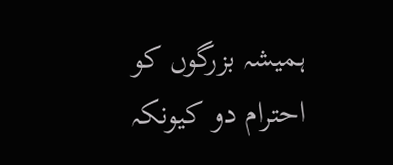ہمیشہ بزرگوں کو احترام دو کیونکہ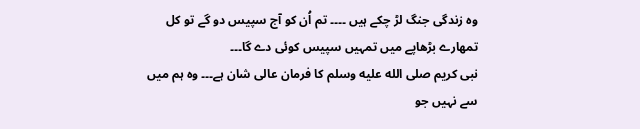وہ زندگی جنگ لڑ چکے ہیں ۔۔۔۔ تم اُن کو آج سپیس دو گے تو کل تمھارے بڑھاپے میں تمہیں سپیس کوئی دے گا۔۔۔
نبی کریم صلى الله عليه وسلم کا فرمان عالی شان ہے۔۔۔ وہ ہم میں سے نہیں جو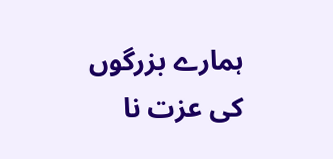ہمارے بزرگوں کی عزت نا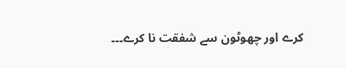کرے اور چھوٹون سے شفقت نا کرے۔۔۔